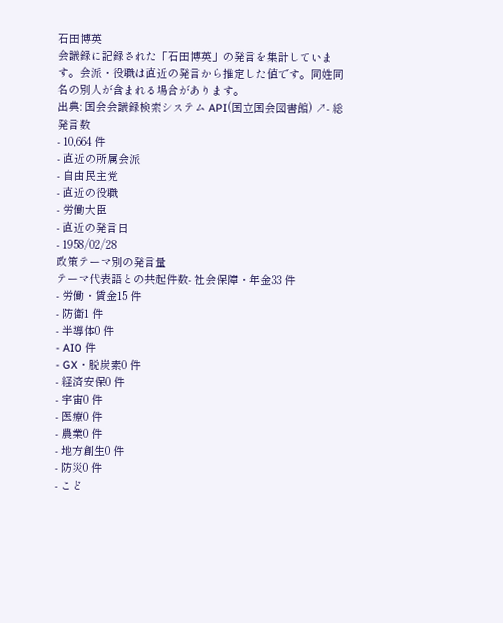石田博英
会議録に記録された「石田博英」の発言を集計しています。会派・役職は直近の発言から推定した値です。同姓同名の別人が含まれる場合があります。
出典: 国会会議録検索システム API(国立国会図書館) ↗- 総発言数
- 10,664 件
- 直近の所属会派
- 自由民主党
- 直近の役職
- 労働大臣
- 直近の発言日
- 1958/02/28
政策テーマ別の発言量
テーマ代表語との共起件数- 社会保障・年金33 件
- 労働・賃金15 件
- 防衛1 件
- 半導体0 件
- AI0 件
- GX・脱炭素0 件
- 経済安保0 件
- 宇宙0 件
- 医療0 件
- 農業0 件
- 地方創生0 件
- 防災0 件
- こど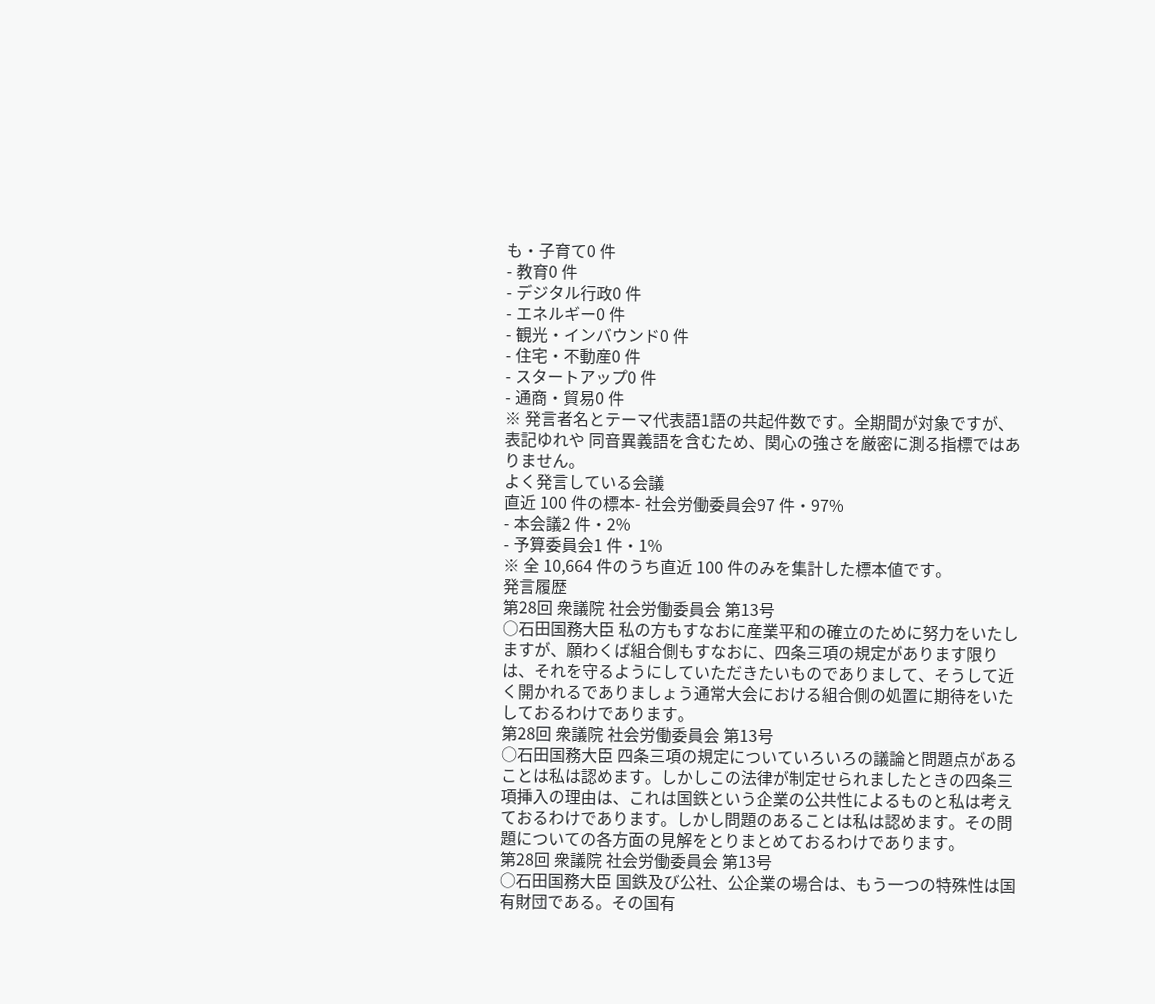も・子育て0 件
- 教育0 件
- デジタル行政0 件
- エネルギー0 件
- 観光・インバウンド0 件
- 住宅・不動産0 件
- スタートアップ0 件
- 通商・貿易0 件
※ 発言者名とテーマ代表語1語の共起件数です。全期間が対象ですが、表記ゆれや 同音異義語を含むため、関心の強さを厳密に測る指標ではありません。
よく発言している会議
直近 100 件の標本- 社会労働委員会97 件・97%
- 本会議2 件・2%
- 予算委員会1 件・1%
※ 全 10,664 件のうち直近 100 件のみを集計した標本値です。
発言履歴
第28回 衆議院 社会労働委員会 第13号
○石田国務大臣 私の方もすなおに産業平和の確立のために努力をいたしますが、願わくば組合側もすなおに、四条三項の規定があります限りは、それを守るようにしていただきたいものでありまして、そうして近く開かれるでありましょう通常大会における組合側の処置に期待をいたしておるわけであります。
第28回 衆議院 社会労働委員会 第13号
○石田国務大臣 四条三項の規定についていろいろの議論と問題点があることは私は認めます。しかしこの法律が制定せられましたときの四条三項挿入の理由は、これは国鉄という企業の公共性によるものと私は考えておるわけであります。しかし問題のあることは私は認めます。その問題についての各方面の見解をとりまとめておるわけであります。
第28回 衆議院 社会労働委員会 第13号
○石田国務大臣 国鉄及び公社、公企業の場合は、もう一つの特殊性は国有財団である。その国有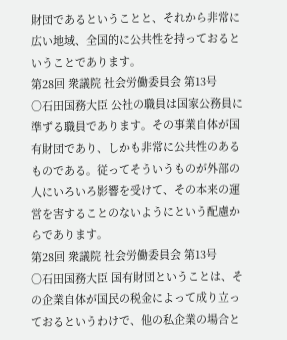財団であるということと、それから非常に広い地域、全国的に公共性を持っておるということであります。
第28回 衆議院 社会労働委員会 第13号
○石田国務大臣 公社の職員は国家公務員に準ずる職員であります。その事業自体が国有財団であり、しかも非常に公共性のあるものである。従ってそういうものが外部の人にいろいろ影響を受けて、その本来の運営を害することのないようにという配慮からであります。
第28回 衆議院 社会労働委員会 第13号
○石田国務大臣 国有財団ということは、その企業自体が国民の税金によって成り立っておるというわけで、他の私企業の場合と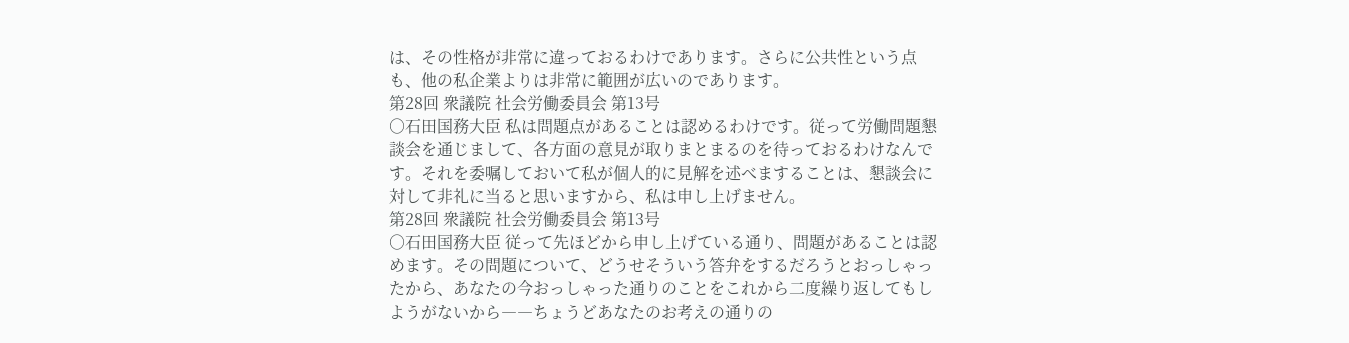は、その性格が非常に違っておるわけであります。さらに公共性という点も、他の私企業よりは非常に範囲が広いのであります。
第28回 衆議院 社会労働委員会 第13号
○石田国務大臣 私は問題点があることは認めるわけです。従って労働問題懇談会を通じまして、各方面の意見が取りまとまるのを待っておるわけなんです。それを委嘱しておいて私が個人的に見解を述べますることは、懇談会に対して非礼に当ると思いますから、私は申し上げません。
第28回 衆議院 社会労働委員会 第13号
○石田国務大臣 従って先ほどから申し上げている通り、問題があることは認めます。その問題について、どうせそういう答弁をするだろうとおっしゃったから、あなたの今おっしゃった通りのことをこれから二度繰り返してもしようがないから――ちょうどあなたのお考えの通りの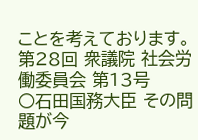ことを考えております。
第28回 衆議院 社会労働委員会 第13号
○石田国務大臣 その問題が今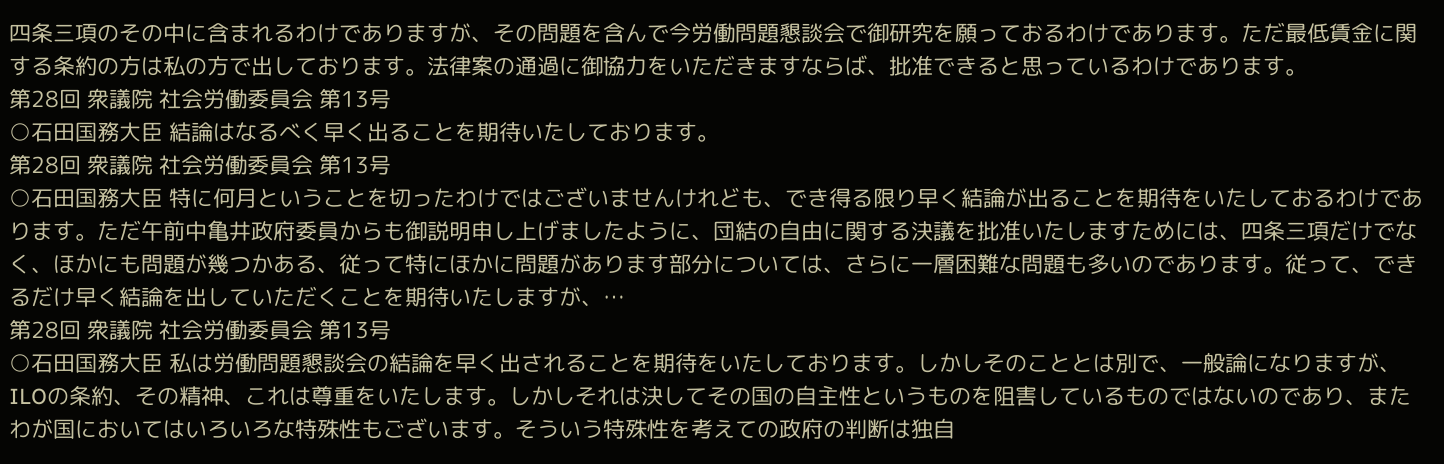四条三項のその中に含まれるわけでありますが、その問題を含んで今労働問題懇談会で御研究を願っておるわけであります。ただ最低賃金に関する条約の方は私の方で出しております。法律案の通過に御協力をいただきますならば、批准できると思っているわけであります。
第28回 衆議院 社会労働委員会 第13号
○石田国務大臣 結論はなるべく早く出ることを期待いたしております。
第28回 衆議院 社会労働委員会 第13号
○石田国務大臣 特に何月ということを切ったわけではございませんけれども、でき得る限り早く結論が出ることを期待をいたしておるわけであります。ただ午前中亀井政府委員からも御説明申し上げましたように、団結の自由に関する決議を批准いたしますためには、四条三項だけでなく、ほかにも問題が幾つかある、従って特にほかに問題があります部分については、さらに一層困難な問題も多いのであります。従って、できるだけ早く結論を出していただくことを期待いたしますが、…
第28回 衆議院 社会労働委員会 第13号
○石田国務大臣 私は労働問題懇談会の結論を早く出されることを期待をいたしております。しかしそのこととは別で、一般論になりますが、ILOの条約、その精神、これは尊重をいたします。しかしそれは決してその国の自主性というものを阻害しているものではないのであり、またわが国においてはいろいろな特殊性もございます。そういう特殊性を考えての政府の判断は独自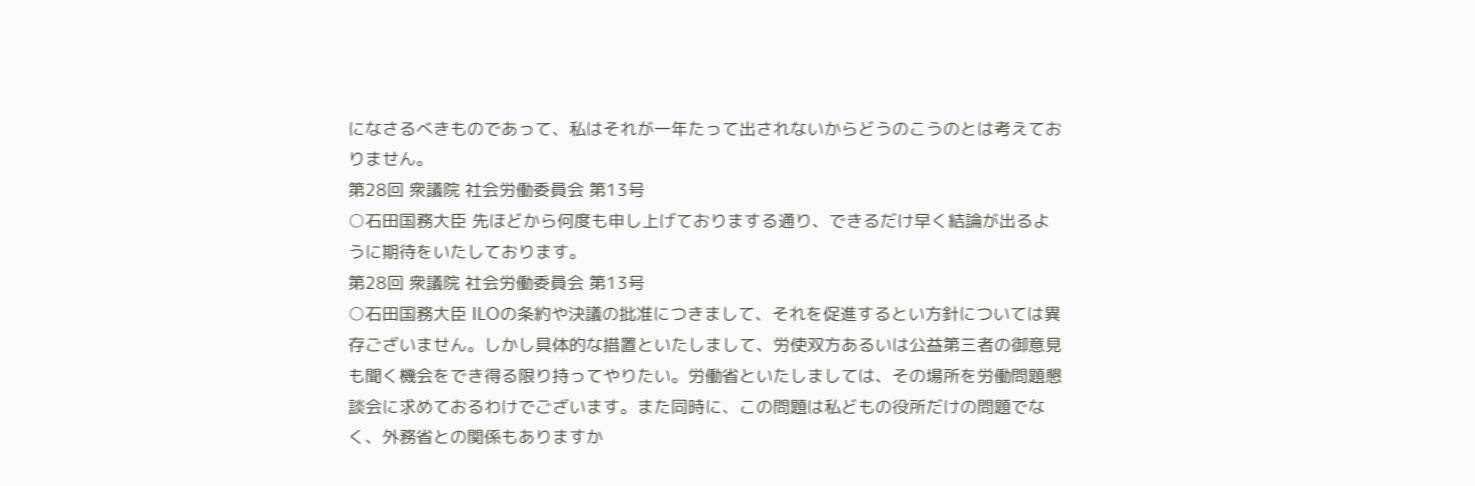になさるべきものであって、私はそれが一年たって出されないからどうのこうのとは考えておりません。
第28回 衆議院 社会労働委員会 第13号
○石田国務大臣 先ほどから何度も申し上げておりまする通り、できるだけ早く結論が出るように期待をいたしております。
第28回 衆議院 社会労働委員会 第13号
○石田国務大臣 ILOの条約や決議の批准につきまして、それを促進するとい方針については異存ございません。しかし具体的な措置といたしまして、労使双方あるいは公益第三者の御意見も聞く機会をでき得る限り持ってやりたい。労働省といたしましては、その場所を労働問題懇談会に求めておるわけでございます。また同時に、この問題は私どもの役所だけの問題でなく、外務省との関係もありますか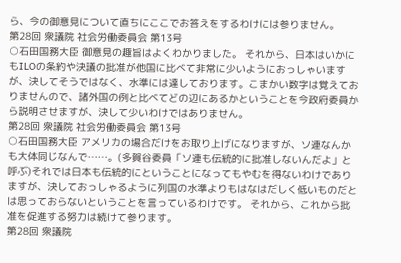ら、今の御意見について直ちにここでお答えをするわけには参りません。
第28回 衆議院 社会労働委員会 第13号
○石田国務大臣 御意見の趣旨はよくわかりました。 それから、日本はいかにもILOの条約や決議の批准が他国に比べて非常に少いようにおっしゃいますが、決してそうではなく、水準には達しております。こまかい数字は覚えておりませんので、諸外国の例と比べてどの辺にあるかということを今政府委員から説明させますが、決して少いわけではありません。
第28回 衆議院 社会労働委員会 第13号
○石田国務大臣 アメリカの場合だけをお取り上げになりますが、ソ連なんかも大体同じなんで……。(多賀谷委員「ソ連も伝統的に批准しないんだよ」と呼ぶ)それでは日本も伝統的にということになってもやむを得ないわけでありますが、決しておっしゃるように列国の水準よりもはなはだしく低いものだとは思っておらないということを言っているわけです。 それから、これから批准を促進する努力は続けて参ります。
第28回 衆議院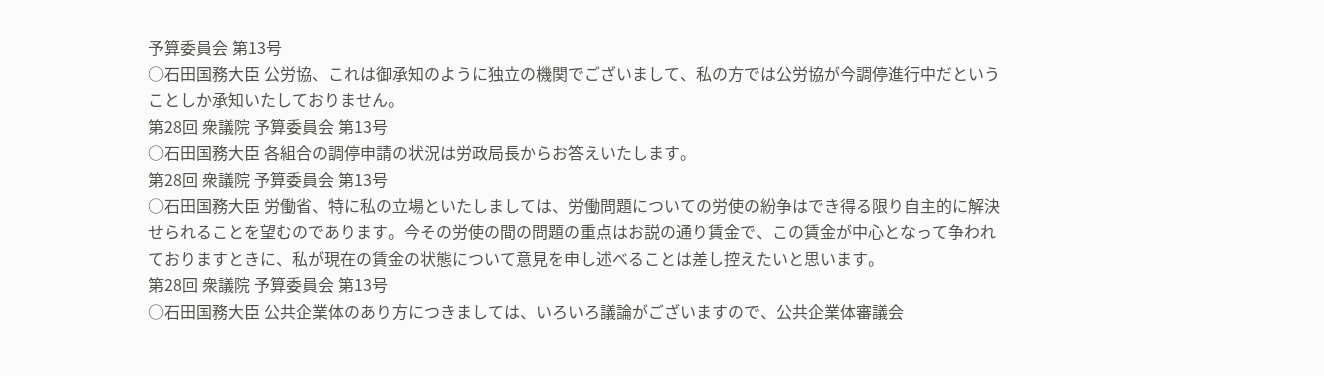予算委員会 第13号
○石田国務大臣 公労協、これは御承知のように独立の機関でございまして、私の方では公労協が今調停進行中だということしか承知いたしておりません。
第28回 衆議院 予算委員会 第13号
○石田国務大臣 各組合の調停申請の状況は労政局長からお答えいたします。
第28回 衆議院 予算委員会 第13号
○石田国務大臣 労働省、特に私の立場といたしましては、労働問題についての労使の紛争はでき得る限り自主的に解決せられることを望むのであります。今その労使の間の問題の重点はお説の通り賃金で、この賃金が中心となって争われておりますときに、私が現在の賃金の状態について意見を申し述べることは差し控えたいと思います。
第28回 衆議院 予算委員会 第13号
○石田国務大臣 公共企業体のあり方につきましては、いろいろ議論がございますので、公共企業体審議会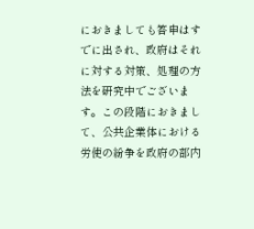におきましても答申はすでに出され、政府はそれに対する対策、処理の方法を研究中でございます。この段階におきまして、公共企業体における労使の紛争を政府の部内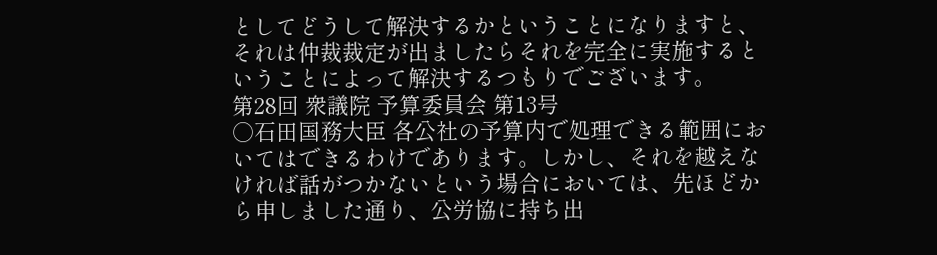としてどうして解決するかということになりますと、それは仲裁裁定が出ましたらそれを完全に実施するということによって解決するつもりでございます。
第28回 衆議院 予算委員会 第13号
○石田国務大臣 各公社の予算内で処理できる範囲においてはできるわけであります。しかし、それを越えなければ話がつかないという場合においては、先ほどから申しました通り、公労協に持ち出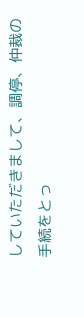していただきまして、調停、仲裁の手続をとっ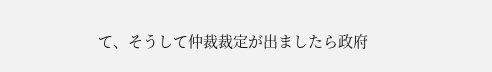て、そうして仲裁裁定が出ましたら政府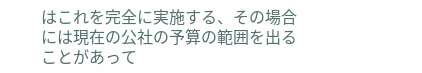はこれを完全に実施する、その場合には現在の公社の予算の範囲を出ることがあって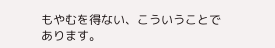もやむを得ない、こういうことであります。